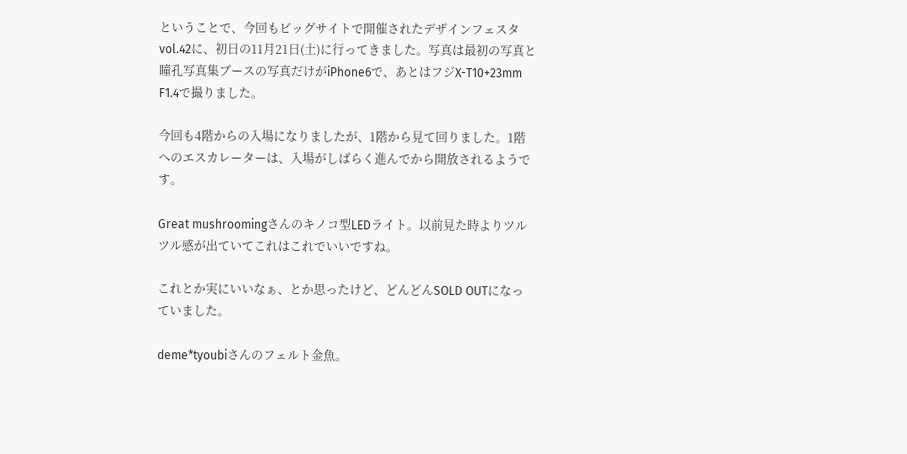ということで、今回もビッグサイトで開催されたデザインフェスタvol.42に、初日の11月21日(土)に行ってきました。写真は最初の写真と瞳孔写真集ブースの写真だけがiPhone6で、あとはフジX-T10+23mm F1.4で撮りました。

今回も4階からの入場になりましたが、1階から見て回りました。1階へのエスカレーターは、入場がしばらく進んでから開放されるようです。

Great mushroomingさんのキノコ型LEDライト。以前見た時よりツルツル感が出ていてこれはこれでいいですね。

これとか実にいいなぁ、とか思ったけど、どんどんSOLD OUTになっていました。

deme*tyoubiさんのフェルト金魚。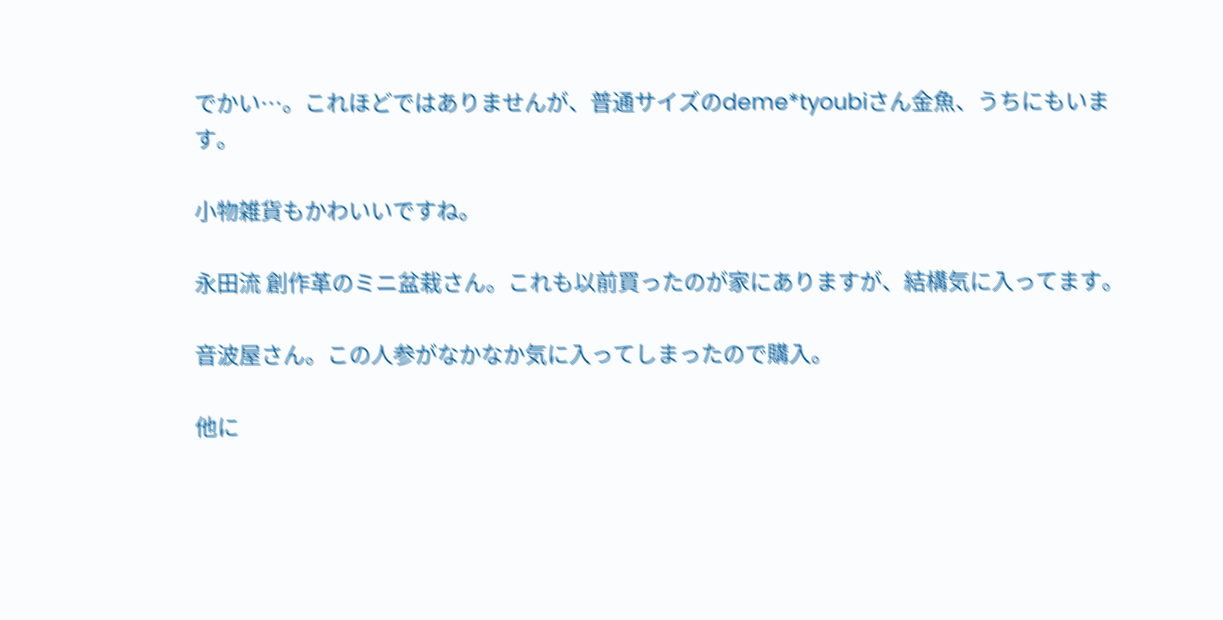でかい…。これほどではありませんが、普通サイズのdeme*tyoubiさん金魚、うちにもいます。

小物雑貨もかわいいですね。

永田流 創作革のミニ盆栽さん。これも以前買ったのが家にありますが、結構気に入ってます。

音波屋さん。この人参がなかなか気に入ってしまったので購入。

他に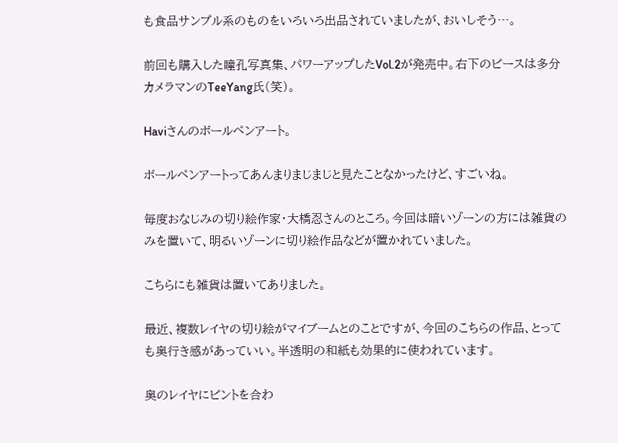も食品サンプル系のものをいろいろ出品されていましたが、おいしそう…。

前回も購入した瞳孔写真集、パワーアップしたVol.2が発売中。右下のピースは多分カメラマンのTeeYang氏(笑)。

Haviさんのボールペンアート。

ボールペンアートってあんまりまじまじと見たことなかったけど、すごいね。

毎度おなじみの切り絵作家・大橋忍さんのところ。今回は暗いゾーンの方には雑貨のみを置いて、明るいゾーンに切り絵作品などが置かれていました。

こちらにも雑貨は置いてありました。

最近、複数レイヤの切り絵がマイブームとのことですが、今回のこちらの作品、とっても奥行き感があっていい。半透明の和紙も効果的に使われています。

奥のレイヤにピントを合わ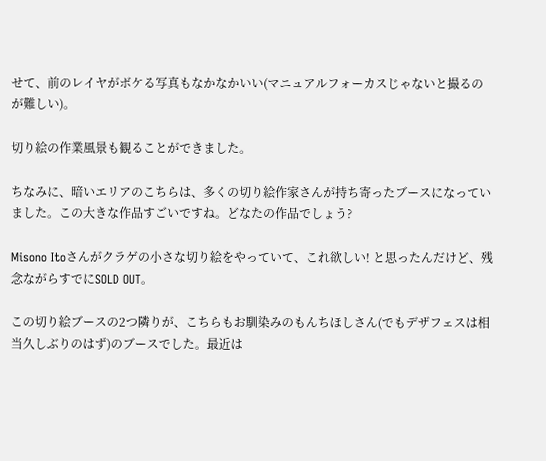せて、前のレイヤがボケる写真もなかなかいい(マニュアルフォーカスじゃないと撮るのが難しい)。

切り絵の作業風景も観ることができました。

ちなみに、暗いエリアのこちらは、多くの切り絵作家さんが持ち寄ったブースになっていました。この大きな作品すごいですね。どなたの作品でしょう?

Misono Itoさんがクラゲの小さな切り絵をやっていて、これ欲しい! と思ったんだけど、残念ながらすでにSOLD OUT。

この切り絵ブースの2つ隣りが、こちらもお馴染みのもんちほしさん(でもデザフェスは相当久しぶりのはず)のブースでした。最近は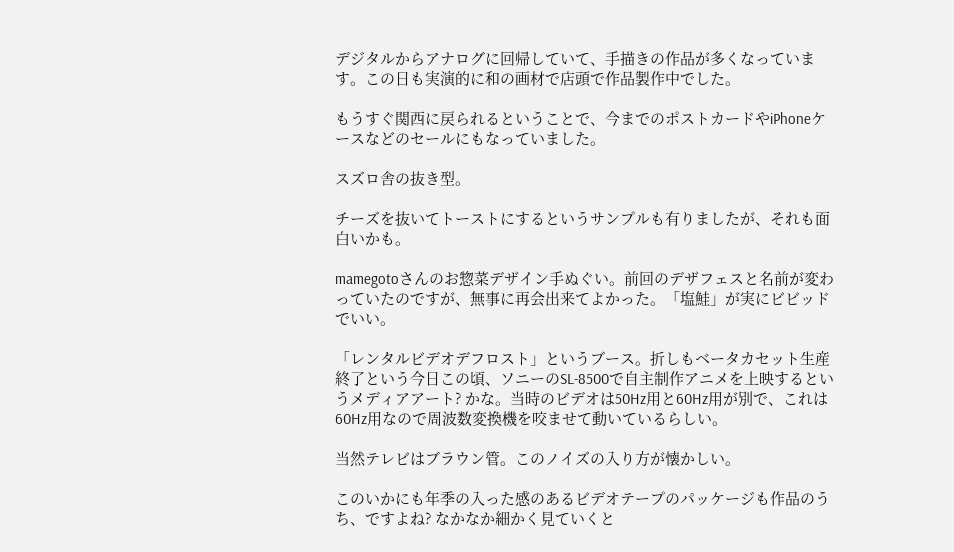デジタルからアナログに回帰していて、手描きの作品が多くなっています。この日も実演的に和の画材で店頭で作品製作中でした。

もうすぐ関西に戻られるということで、今までのポストカードやiPhoneケースなどのセールにもなっていました。

スズロ舎の抜き型。

チーズを抜いてトーストにするというサンプルも有りましたが、それも面白いかも。

mamegotoさんのお惣菜デザイン手ぬぐい。前回のデザフェスと名前が変わっていたのですが、無事に再会出来てよかった。「塩鮭」が実にビビッドでいい。

「レンタルビデオデフロスト」というブース。折しもベータカセット生産終了という今日この頃、ソニーのSL-8500で自主制作アニメを上映するというメディアアート? かな。当時のビデオは50Hz用と60Hz用が別で、これは60Hz用なので周波数変換機を咬ませて動いているらしい。

当然テレビはブラウン管。このノイズの入り方が懐かしい。

このいかにも年季の入った感のあるビデオテープのパッケージも作品のうち、ですよね? なかなか細かく見ていくと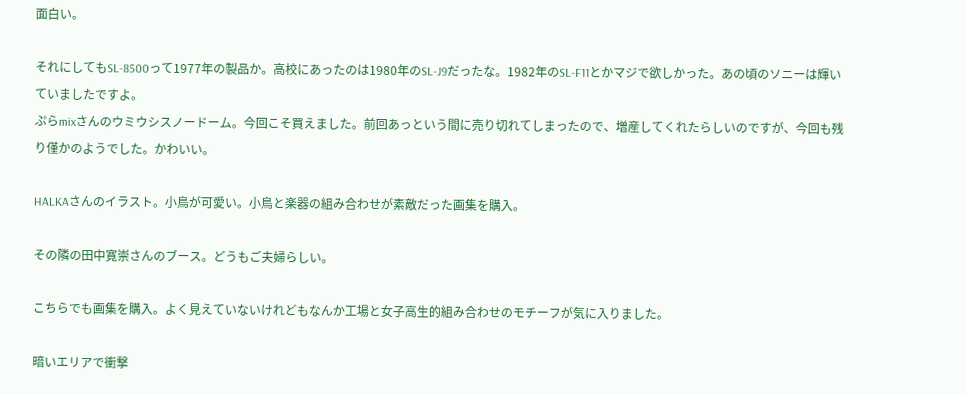面白い。

それにしてもSL-8500って1977年の製品か。高校にあったのは1980年のSL-J9だったな。1982年のSL-F11とかマジで欲しかった。あの頃のソニーは輝いていましたですよ。
ぷらmixさんのウミウシスノードーム。今回こそ買えました。前回あっという間に売り切れてしまったので、増産してくれたらしいのですが、今回も残り僅かのようでした。かわいい。

HALKAさんのイラスト。小鳥が可愛い。小鳥と楽器の組み合わせが素敵だった画集を購入。

その隣の田中寛崇さんのブース。どうもご夫婦らしい。

こちらでも画集を購入。よく見えていないけれどもなんか工場と女子高生的組み合わせのモチーフが気に入りました。

暗いエリアで衝撃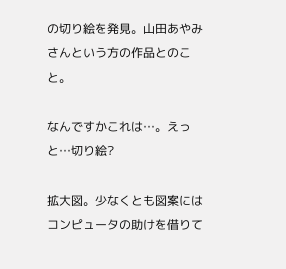の切り絵を発見。山田あやみさんという方の作品とのこと。

なんですかこれは…。えっと…切り絵?

拡大図。少なくとも図案にはコンピュータの助けを借りて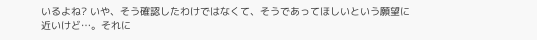いるよね? いや、そう確認したわけではなくて、そうであってほしいという願望に近いけど…。それに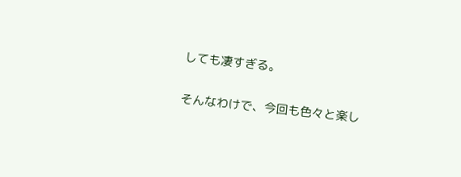しても凄すぎる。

そんなわけで、今回も色々と楽し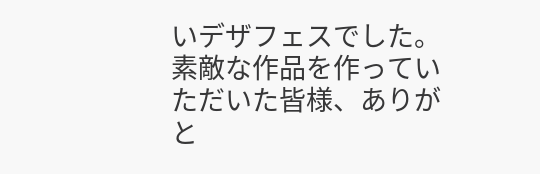いデザフェスでした。素敵な作品を作っていただいた皆様、ありがと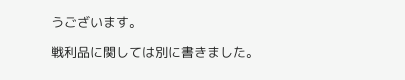うございます。

戦利品に関しては別に書きました。